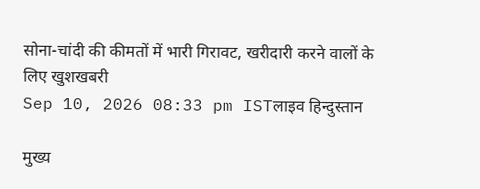सोना-चांदी की कीमतों में भारी गिरावट, खरीदारी करने वालों के लिए खुशखबरी
Sep 10, 2026 08:33 pm ISTलाइव हिन्दुस्तान

मुख्य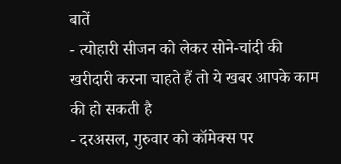बातें
- त्योहारी सीजन को लेकर सोने-चांदी की खरीदारी करना चाहते हैं तो ये खबर आपके काम की हो सकती है
- दरअसल, गुरुवार को कॉमेक्स पर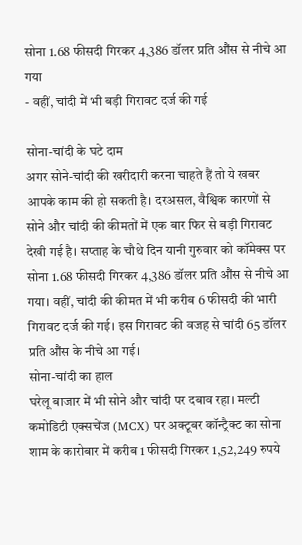सोना 1.68 फीसदी गिरकर 4,386 डॉलर प्रति औंस से नीचे आ गया
- वहीं, चांदी में भी बड़ी गिरावट दर्ज की गई

सोना-चांदी के घटे दाम
अगर सोने-चांदी की खरीदारी करना चाहते हैं तो ये खबर आपके काम की हो सकती है। दरअसल, वैश्विक कारणों से सोने और चांदी की कीमतों में एक बार फिर से बड़ी गिरावट देखी गई है। सप्ताह के चौथे दिन यानी गुरुवार को कॉमेक्स पर सोना 1.68 फीसदी गिरकर 4,386 डॉलर प्रति औंस से नीचे आ गया। वहीं, चांदी की कीमत में भी करीब 6 फीसदी की भारी गिरावट दर्ज की गई। इस गिरावट की वजह से चांदी 65 डॉलर प्रति औंस के नीचे आ गई।
सोना-चांदी का हाल
घरेलू बाजार में भी सोने और चांदी पर दबाव रहा। मल्टी कमोडिटी एक्सचेंज (MCX) पर अक्टूबर कॉन्ट्रैक्ट का सोना शाम के कारोबार में करीब 1 फीसदी गिरकर 1,52,249 रुपये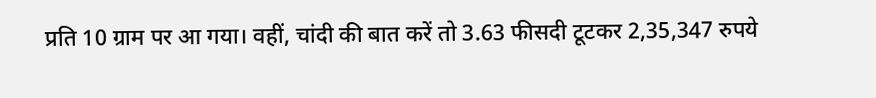प्रति 10 ग्राम पर आ गया। वहीं, चांदी की बात करें तो 3.63 फीसदी टूटकर 2,35,347 रुपये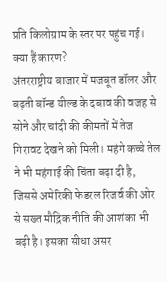प्रति किलोग्राम के स्तर पर पहुंच गई।
क्या हैं कारण?
अंतरराष्ट्रीय बाजार में मजबूत डॉलर और बढ़ती बॉन्ड यील्ड के दबाव की वजह से सोने और चांदी की कीमतों में तेज गिरावट देखने को मिली। महंगे कच्चे तेल ने भी महंगाई की चिंता बढ़ा दी है, जिससे अमेरिकी फेडरल रिजर्व की ओर से सख्त मौद्रिक नीति की आशंका भी बढ़ी है। इसका सीधा असर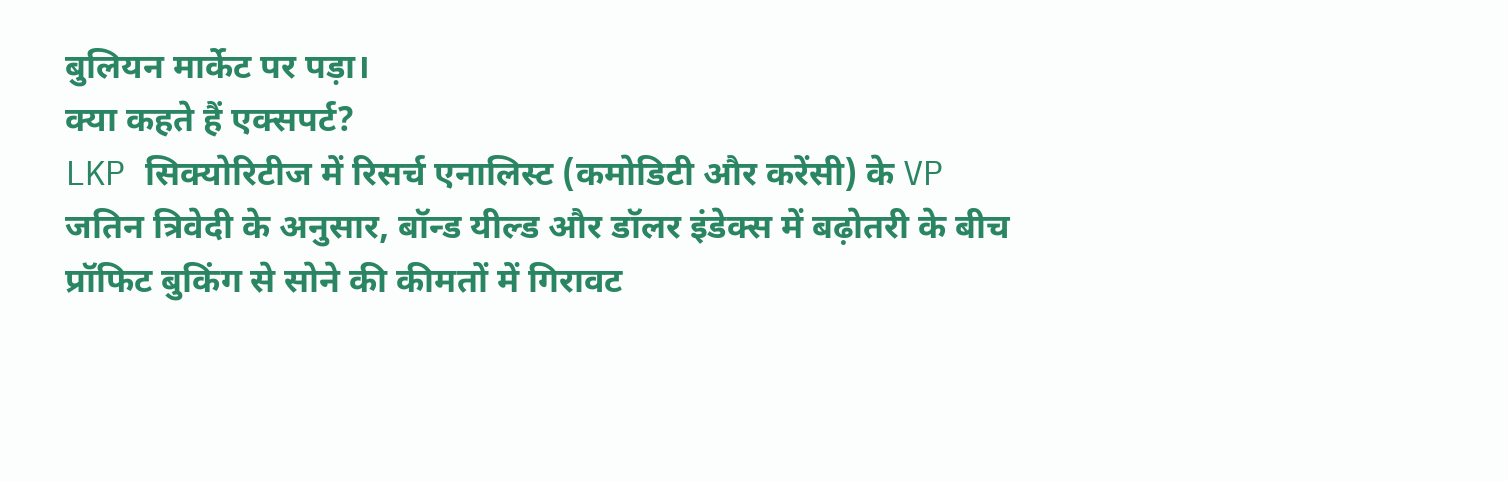बुलियन मार्केट पर पड़ा।
क्या कहते हैं एक्सपर्ट?
LKP सिक्योरिटीज में रिसर्च एनालिस्ट (कमोडिटी और करेंसी) के VP जतिन त्रिवेदी के अनुसार, बॉन्ड यील्ड और डॉलर इंडेक्स में बढ़ोतरी के बीच प्रॉफिट बुकिंग से सोने की कीमतों में गिरावट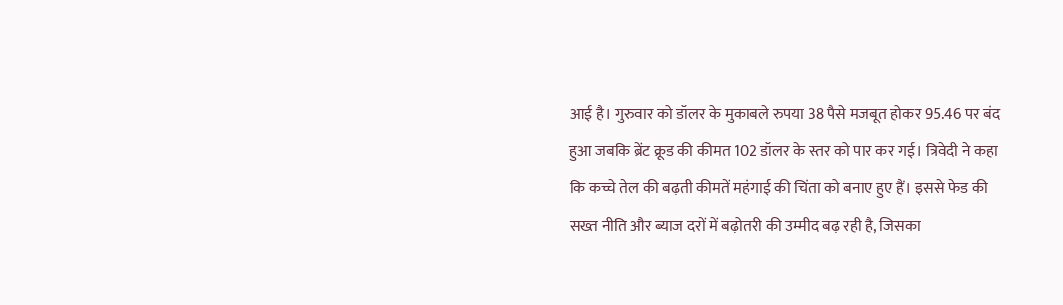आई है। गुरुवार को डॉलर के मुकाबले रुपया 38 पैसे मजबूत होकर 95.46 पर बंद हुआ जबकि ब्रेंट क्रूड की कीमत 102 डॉलर के स्तर को पार कर गई। त्रिवेदी ने कहा कि कच्चे तेल की बढ़ती कीमतें महंगाई की चिंता को बनाए हुए हैं। इससे फेड की सख्त नीति और ब्याज दरों में बढ़ोतरी की उम्मीद बढ़ रही है, जिसका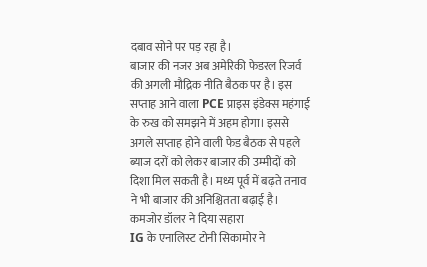दबाव सोने पर पड़ रहा है।
बाजार की नजर अब अमेरिकी फेडरल रिजर्व की अगली मौद्रिक नीति बैठक पर है। इस सप्ताह आने वाला PCE प्राइस इंडेक्स महंगाई के रुख को समझने में अहम होगा। इससे अगले सप्ताह होने वाली फेड बैठक से पहले ब्याज दरों को लेकर बाजार की उम्मीदों को दिशा मिल सकती है। मध्य पूर्व में बढ़ते तनाव ने भी बाजार की अनिश्चितता बढ़ाई है।
कमजोर डॉलर ने दिया सहारा
IG के एनालिस्ट टोनी सिकामोर ने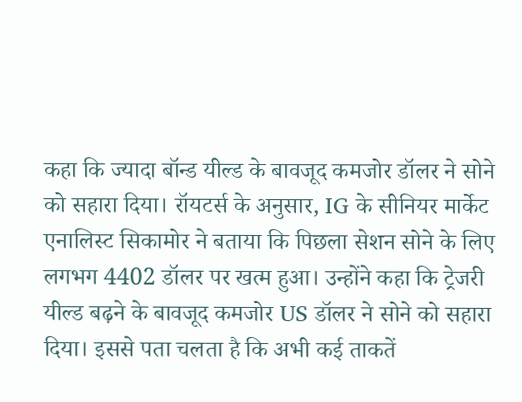कहा कि ज्यादा बॉन्ड यील्ड के बावजूद कमजोर डॉलर ने सोने को सहारा दिया। रॉयटर्स के अनुसार, IG के सीनियर मार्केट एनालिस्ट सिकामोर ने बताया कि पिछला सेशन सोने के लिए लगभग 4402 डॉलर पर खत्म हुआ। उन्होंने कहा कि ट्रेजरी यील्ड बढ़ने के बावजूद कमजोर US डॉलर ने सोने को सहारा दिया। इससे पता चलता है कि अभी कई ताकतें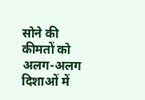सोने की कीमतों को अलग-अलग दिशाओं में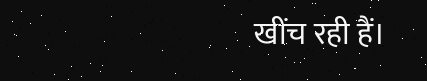खींच रही हैं।